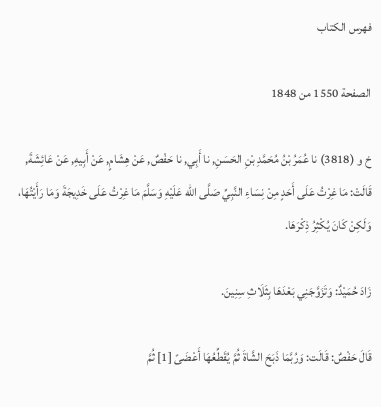فهرس الكتاب

الصفحة 1550 من 1848

خ و (3818) نا عُمَرُ بْنُ مُحَمَّدِ بْنِ الحَسَنِ, نا أَبِي, نا حَفْصٌ, عَنْ هِشَامٍ, عَنْ أَبِيهِ, عَنْ عَائِشَةَ, قَالَتْ: مَا غِرْتُ عَلَى أَحَدٍ مِنْ نِسَاءِ النَّبِيِّ صَلَّى الله عَلَيْهِ وَسَلَّمَ مَا غِرْتُ عَلَى خَدِيجَةَ وَمَا رَأَيْتُهَا، وَلَكِنْ كَانَ يُكْثِرُ ذِكْرَهَا.

زَادَ حُمَيْدٌ: وَتَزَوَّجَنِي بَعْدَهَا بِثَلَاثِ سِنِينَ.

قَالَ حَفْصٌ: قَالَت: وَرُبَّمَا ذَبَحَ الشَّاةَ ثُمَّ يُقَطِّعُهَا أَعْضَىً [1] ثُمَّ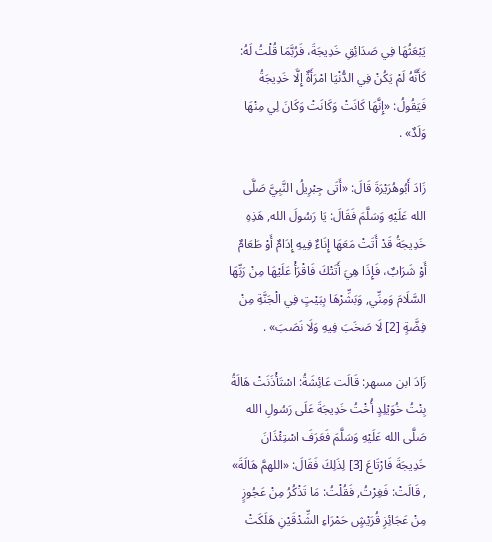يَبْعَثُهَا فِي صَدَائِقِ خَدِيجَةَ، فَرُبَّمَا قُلْتُ لَهُ: كَأَنَّهُ لَمْ يَكُنْ فِي الدُّنْيَا امْرَأَةٌ إِلَّا خَدِيجَةُ فَيَقُولُ: «إِنَّهَا كَانَتْ وَكَانَتْ وَكَانَ لِي مِنْهَا وَلَدٌ» .

زَادَ أَبُوهُرَيْرَةَ قَالَ: «أَتَى جِبْرِيلُ النَّبِيَّ صَلَّى الله عَلَيْهِ وَسَلَّمَ فَقَالَ: يَا رَسُولَ الله, هَذِهِ خَدِيجَةُ قَدْ أَتَتْ مَعَهَا إِنَاءٌ فِيهِ إِدَامٌ أَوْ طَعَامٌ أَوْ شَرَابٌ، فَإِذَا هِيَ أَتَتْكَ فَاقْرَأْ عَلَيْهَا مِنْ رَبِّهَا السَّلَامَ وَمِنِّي, وَبَشِّرْهَا بِبَيْتٍ فِي الْجَنَّةِ مِنْ فِضَّةٍ [2] لَا صَخَبَ فِيهِ وَلَا نَصَبَ» .

زَادَ ابن مسهر: قَالَت عَائِشَةُ: اسْتَأْذَنَتْ هَالَةُ بِنْتُ خُوَيْلِدٍ أُخْتُ خَدِيجَةَ عَلَى رَسُولِ الله صَلَّى الله عَلَيْهِ وَسَلَّمَ فَعَرَفَ اسْتِئْذَانَ خَدِيجَةَ فَارْتَاعَ [3] لِذَلِكَ فَقَالَ: «اللهمَّ هَالَةَ» , قَالَتْ: فَغِرْتُ, فَقُلْتُ: مَا تَذْكُرُ مِنْ عَجُوزٍ مِنْ عَجَائِزِ قُرَيْشٍ حَمْرَاءِ الشِّدْقَيْنِ هَلَكَتْ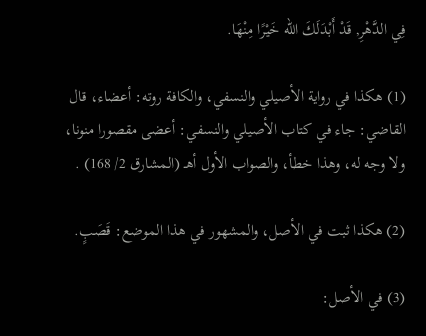فِي الدَّهْرِ, قَدْ أَبْدَلَكَ الله خَيْرًا مِنْهَا.

(1) هكذا في رواية الأصيلي والنسفي، والكافة روته: أعضاء، قال القاضي: جاء في كتاب الأصيلي والنسفي: أعضى مقصورا منونا، ولا وجه له، وهذا خطأ، والصواب الأول أهـ (المشارق 2/ 168) .

(2) هكذا ثبت في الأصل، والمشهور في هذا الموضع: قَصَبٍ.

(3) في الأصل: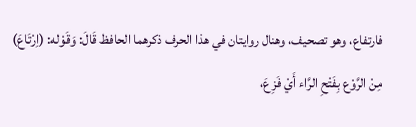فارتفاع، وهو تصحيف، وهنال روايتان في هذا الحرف ذكرهما الحافظ قَالَ: وَقَوْله: (اِرْتَاعَ) مِنْ الرَّوْع بِفَتْحِ الرَّاء أَيْ فَزِعَ،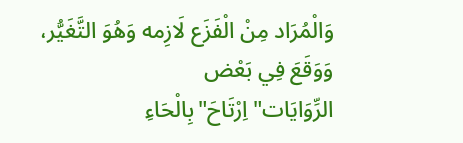وَالْمُرَاد مِنْ الْفَزَع لَازِمه وَهُوَ التَّغَيُّر، وَوَقَعَ فِي بَعْض الرِّوَايَات"اِرْتَاحَ"بِالْحَاءِ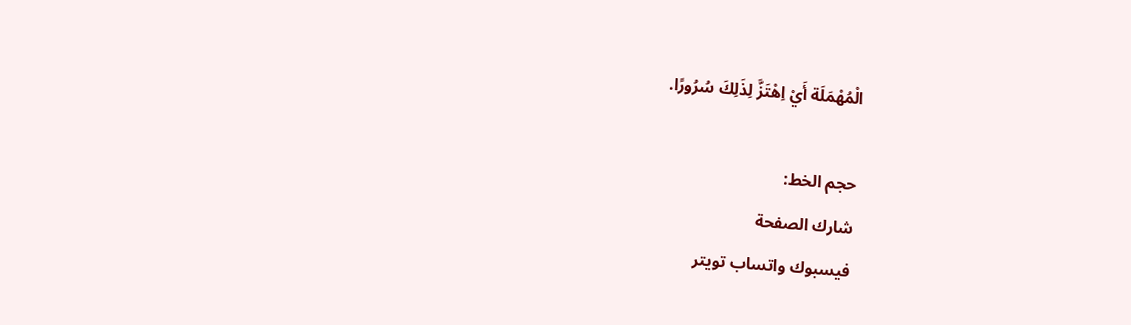الْمُهْمَلَة أَيْ اِهْتَزَّ لِذَلِكَ سُرُورًا.

حجم الخط:
شارك الصفحة
فيسبوك واتساب تويتر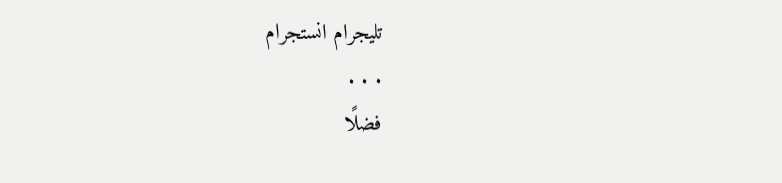تليجرام انستجرام
. . .
فضلًا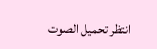انتظر تحميل الصوت